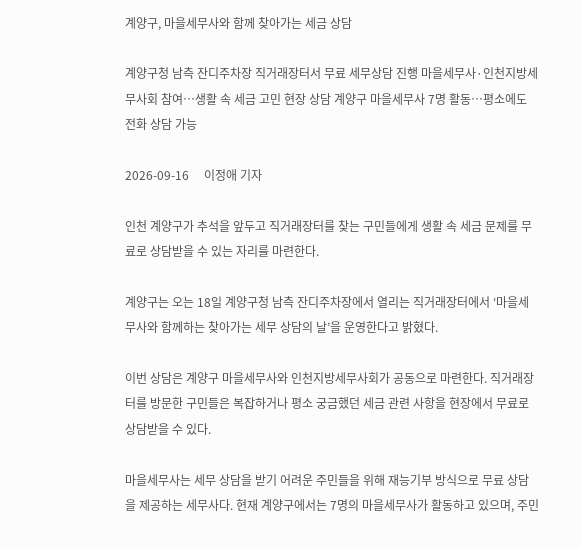계양구, 마을세무사와 함께 찾아가는 세금 상담

계양구청 남측 잔디주차장 직거래장터서 무료 세무상담 진행 마을세무사·인천지방세무사회 참여…생활 속 세금 고민 현장 상담 계양구 마을세무사 7명 활동…평소에도 전화 상담 가능

2026-09-16     이정애 기자

인천 계양구가 추석을 앞두고 직거래장터를 찾는 구민들에게 생활 속 세금 문제를 무료로 상담받을 수 있는 자리를 마련한다.

계양구는 오는 18일 계양구청 남측 잔디주차장에서 열리는 직거래장터에서 ‘마을세무사와 함께하는 찾아가는 세무 상담의 날’을 운영한다고 밝혔다.

이번 상담은 계양구 마을세무사와 인천지방세무사회가 공동으로 마련한다. 직거래장터를 방문한 구민들은 복잡하거나 평소 궁금했던 세금 관련 사항을 현장에서 무료로 상담받을 수 있다.

마을세무사는 세무 상담을 받기 어려운 주민들을 위해 재능기부 방식으로 무료 상담을 제공하는 세무사다. 현재 계양구에서는 7명의 마을세무사가 활동하고 있으며, 주민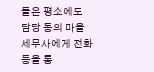들은 평소에도 담당 동의 마을세무사에게 전화 등을 통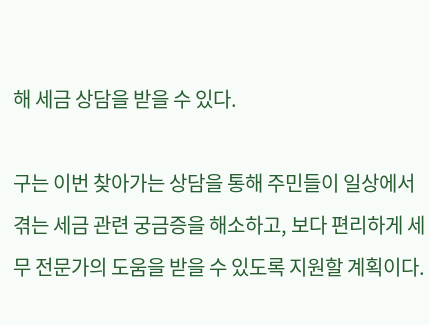해 세금 상담을 받을 수 있다.

구는 이번 찾아가는 상담을 통해 주민들이 일상에서 겪는 세금 관련 궁금증을 해소하고, 보다 편리하게 세무 전문가의 도움을 받을 수 있도록 지원할 계획이다.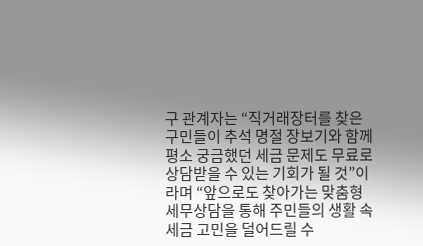구 관계자는 “직거래장터를 찾은 구민들이 추석 명절 장보기와 함께 평소 궁금했던 세금 문제도 무료로 상담받을 수 있는 기회가 될 것”이라며 “앞으로도 찾아가는 맞춤형 세무상담을 통해 주민들의 생활 속 세금 고민을 덜어드릴 수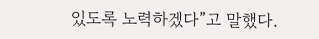있도록 노력하겠다”고 말했다.